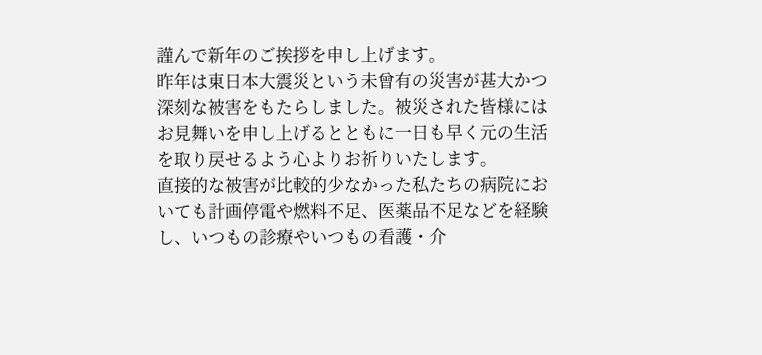謹んで新年のご挨拶を申し上げます。
昨年は東日本大震災という未曾有の災害が甚大かつ深刻な被害をもたらしました。被災された皆様にはお見舞いを申し上げるとともに一日も早く元の生活を取り戻せるよう心よりお祈りいたします。
直接的な被害が比較的少なかった私たちの病院においても計画停電や燃料不足、医薬品不足などを経験し、いつもの診療やいつもの看護・介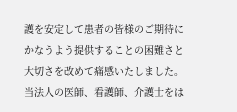護を安定して患者の皆様のご期待にかなうよう提供することの困難さと大切さを改めて痛感いたしました。当法人の医師、看護師、介護士をは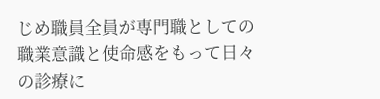じめ職員全員が専門職としての職業意識と使命感をもって日々の診療に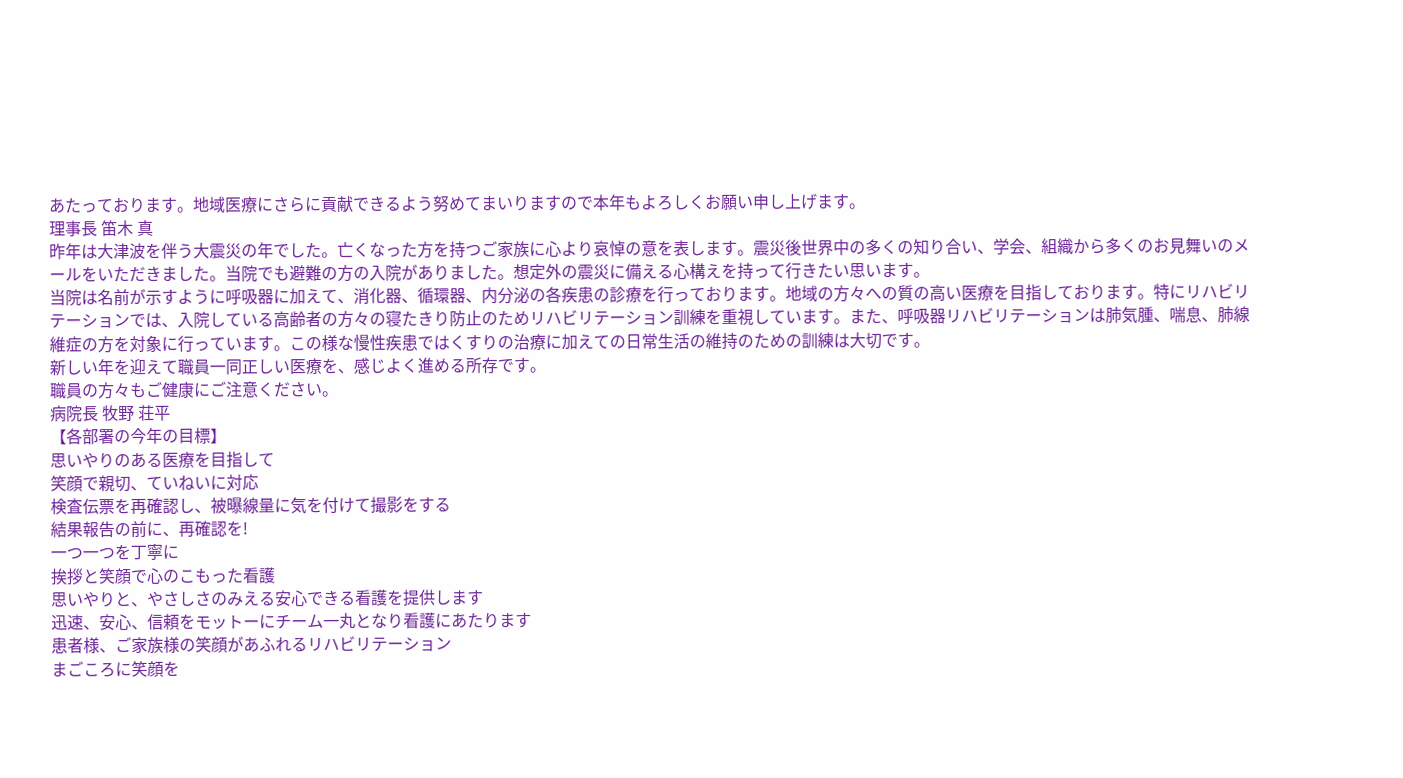あたっております。地域医療にさらに貢献できるよう努めてまいりますので本年もよろしくお願い申し上げます。
理事長 笛木 真
昨年は大津波を伴う大震災の年でした。亡くなった方を持つご家族に心より哀悼の意を表します。震災後世界中の多くの知り合い、学会、組織から多くのお見舞いのメールをいただきました。当院でも避難の方の入院がありました。想定外の震災に備える心構えを持って行きたい思います。
当院は名前が示すように呼吸器に加えて、消化器、循環器、内分泌の各疾患の診療を行っております。地域の方々への質の高い医療を目指しております。特にリハビリテーションでは、入院している高齢者の方々の寝たきり防止のためリハビリテーション訓練を重視しています。また、呼吸器リハビリテーションは肺気腫、喘息、肺線維症の方を対象に行っています。この様な慢性疾患ではくすりの治療に加えての日常生活の維持のための訓練は大切です。
新しい年を迎えて職員一同正しい医療を、感じよく進める所存です。
職員の方々もご健康にご注意ください。
病院長 牧野 荘平
【各部署の今年の目標】
思いやりのある医療を目指して
笑顔で親切、ていねいに対応
検査伝票を再確認し、被曝線量に気を付けて撮影をする
結果報告の前に、再確認を!
一つ一つを丁寧に
挨拶と笑顔で心のこもった看護
思いやりと、やさしさのみえる安心できる看護を提供します
迅速、安心、信頼をモットーにチーム一丸となり看護にあたります
患者様、ご家族様の笑顔があふれるリハビリテーション
まごころに笑顔を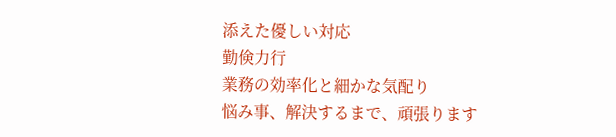添えた優しい対応
勤倹力行
業務の効率化と細かな気配り
悩み事、解決するまで、頑張ります